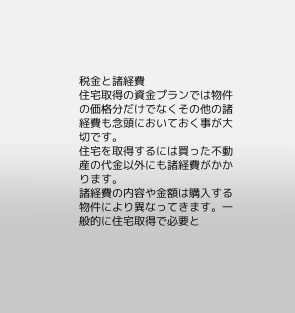税金と諸経費
住宅取得の資金プランでは物件の価格分だけでなくその他の諸経費も念頭においておく事が大切です。
住宅を取得するには買った不動産の代金以外にも諸経費がかかります。
諸経費の内容や金額は購入する物件により異なってきます。一般的に住宅取得で必要と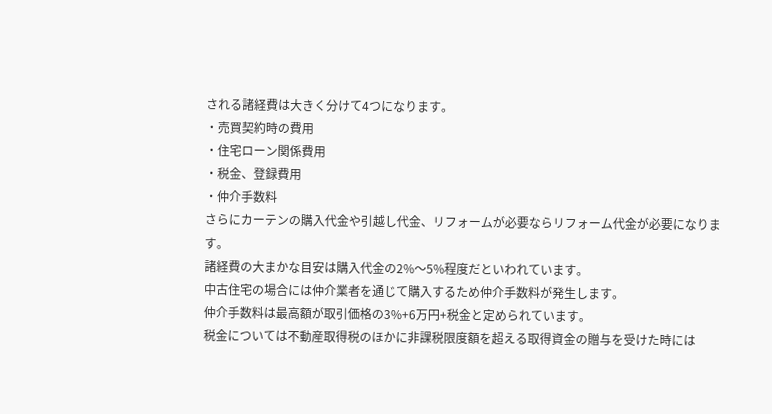される諸経費は大きく分けて4つになります。
・売買契約時の費用
・住宅ローン関係費用
・税金、登録費用
・仲介手数料
さらにカーテンの購入代金や引越し代金、リフォームが必要ならリフォーム代金が必要になります。
諸経費の大まかな目安は購入代金の2%〜5%程度だといわれています。
中古住宅の場合には仲介業者を通じて購入するため仲介手数料が発生します。
仲介手数料は最高額が取引価格の3%+6万円+税金と定められています。
税金については不動産取得税のほかに非課税限度額を超える取得資金の贈与を受けた時には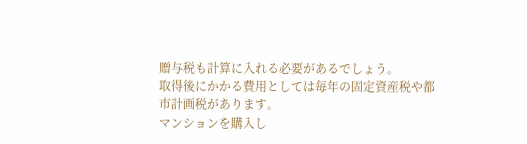贈与税も計算に入れる必要があるでしょう。
取得後にかかる費用としては毎年の固定資産税や都市計画税があります。
マンションを購入し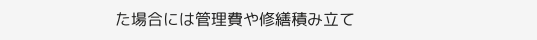た場合には管理費や修繕積み立て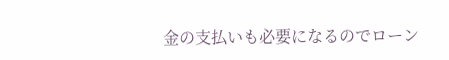金の支払いも必要になるのでローン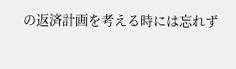の返済計画を考える時には忘れず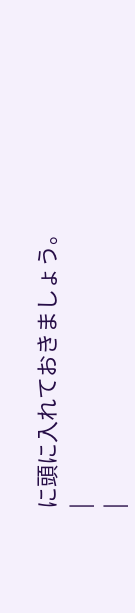に頭に入れておきましょう。
|
|